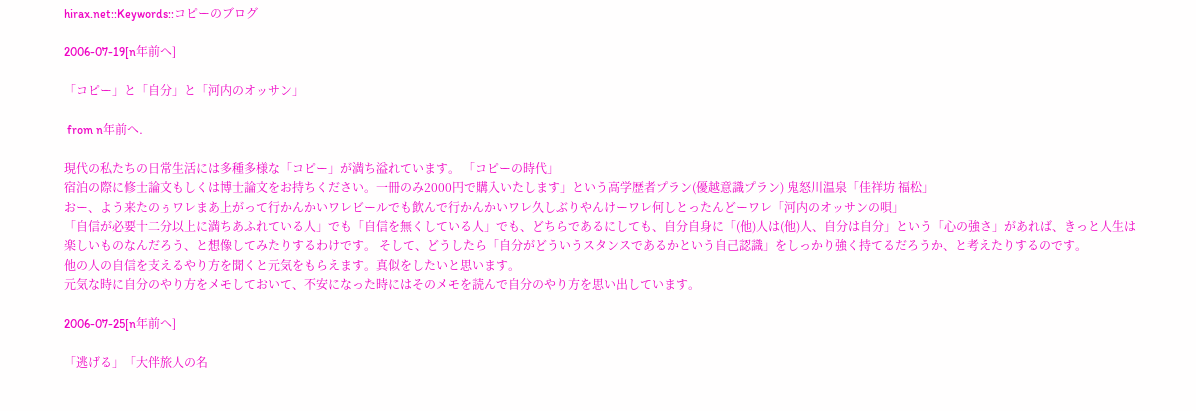hirax.net::Keywords::コピーのブログ

2006-07-19[n年前へ]

「コピー」と「自分」と「河内のオッサン」

 from n年前へ.

現代の私たちの日常生活には多種多様な「コピー」が満ち溢れています。 「コピーの時代」
宿泊の際に修士論文もしくは博士論文をお持ちください。一冊のみ2000円で購入いたします」という高学歴者プラン(優越意識プラン) 鬼怒川温泉「佳祥坊 福松」
おー、よう来たのぅワレまあ上がって行かんかいワレビールでも飲んで行かんかいワレ久しぶりやんけーワレ何しとったんどーワレ「河内のオッサンの唄」
「自信が必要十二分以上に満ちあふれている人」でも「自信を無くしている人」でも、どちらであるにしても、自分自身に「(他)人は(他)人、自分は自分」という「心の強さ」があれば、きっと人生は楽しいものなんだろう、と想像してみたりするわけです。 そして、どうしたら「自分がどういうスタンスであるかという自己認識」をしっかり強く持てるだろうか、と考えたりするのです。
他の人の自信を支えるやり方を聞くと元気をもらえます。真似をしたいと思います。
元気な時に自分のやり方をメモしておいて、不安になった時にはそのメモを読んで自分のやり方を思い出しています。

2006-07-25[n年前へ]

「逃げる」「大伴旅人の名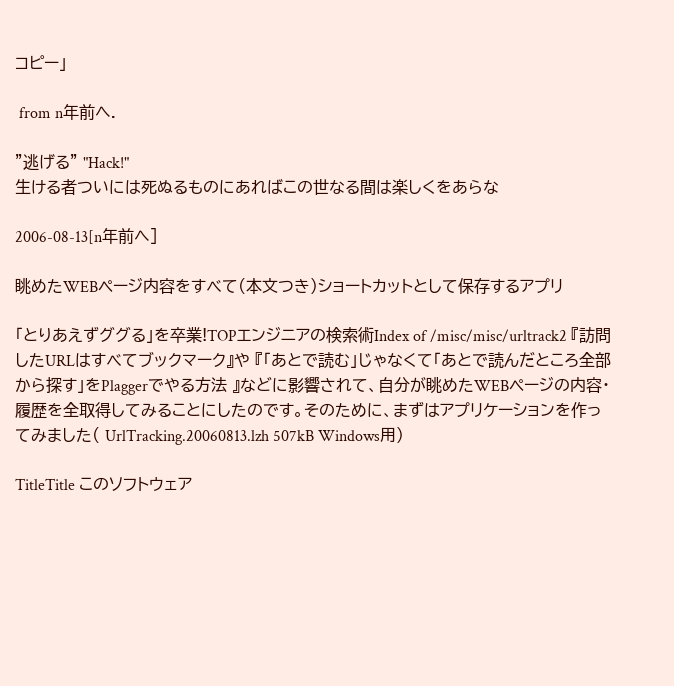コピー」

 from n年前へ.

"逃げる" "Hack!"
生ける者ついには死ぬるものにあればこの世なる間は楽しくをあらな

2006-08-13[n年前へ]

眺めたWEBページ内容をすべて(本文つき)ショートカットとして保存するアプリ

「とりあえずググる」を卒業!TOPエンジニアの検索術Index of /misc/misc/urltrack2 『訪問したURLはすべてブックマーク』や 『「あとで読む」じゃなくて「あとで読んだところ全部から探す」をPlaggerでやる方法 』などに影響されて、自分が眺めたWEBページの内容・履歴を全取得してみることにしたのです。そのために、まずはアプリケーションを作ってみました( UrlTracking.20060813.lzh 507kB Windows用)

TitleTitle このソフトウェア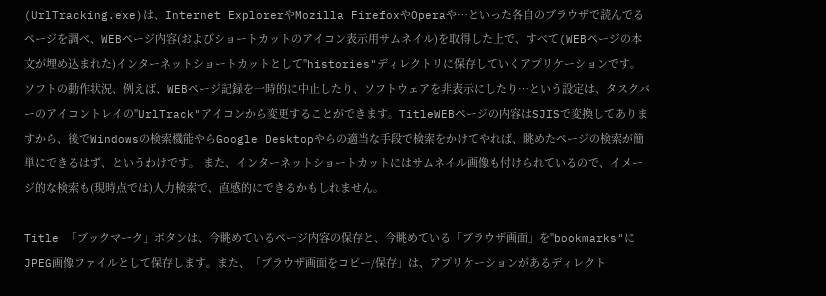(UrlTracking.exe)は、Internet ExplorerやMozilla FirefoxやOperaや…といった各自のブラウザで読んでるページを調べ、WEBページ内容(およびショートカットのアイコン表示用サムネイル)を取得した上で、すべて(WEBページの本文が埋め込まれた)インターネットショートカットとして"histories"ディレクトリに保存していくアプリケーションです。ソフトの動作状況、例えば、WEBページ記録を一時的に中止したり、ソフトウェアを非表示にしたり…という設定は、タスクバーのアイコントレイの"UrlTrack"アイコンから変更することができます。TitleWEBページの内容はSJISで変換してありますから、後でWindowsの検索機能やらGoogle Desktopやらの適当な手段で検索をかけてやれば、眺めたページの検索が簡単にできるはず、というわけです。 また、インターネットショートカットにはサムネイル画像も付けられているので、イメージ的な検索も(現時点では)人力検索で、直感的にできるかもしれません。

Title 「ブックマーク」ボタンは、今眺めているページ内容の保存と、今眺めている「ブラウザ画面」を"bookmarks"にJPEG画像ファイルとして保存します。また、「ブラウザ画面をコピー/保存」は、アプリケーションがあるディレクト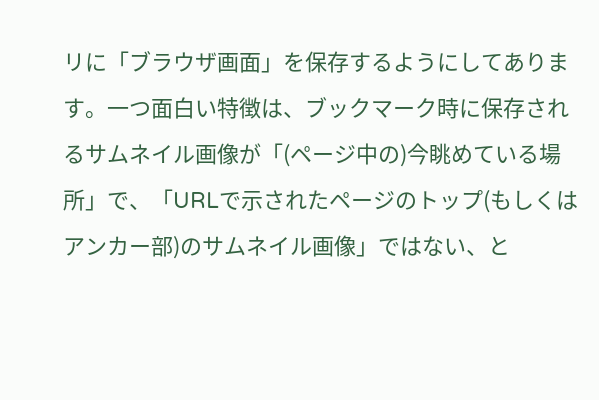リに「ブラウザ画面」を保存するようにしてあります。一つ面白い特徴は、ブックマーク時に保存されるサムネイル画像が「(ページ中の)今眺めている場所」で、「URLで示されたページのトップ(もしくはアンカー部)のサムネイル画像」ではない、と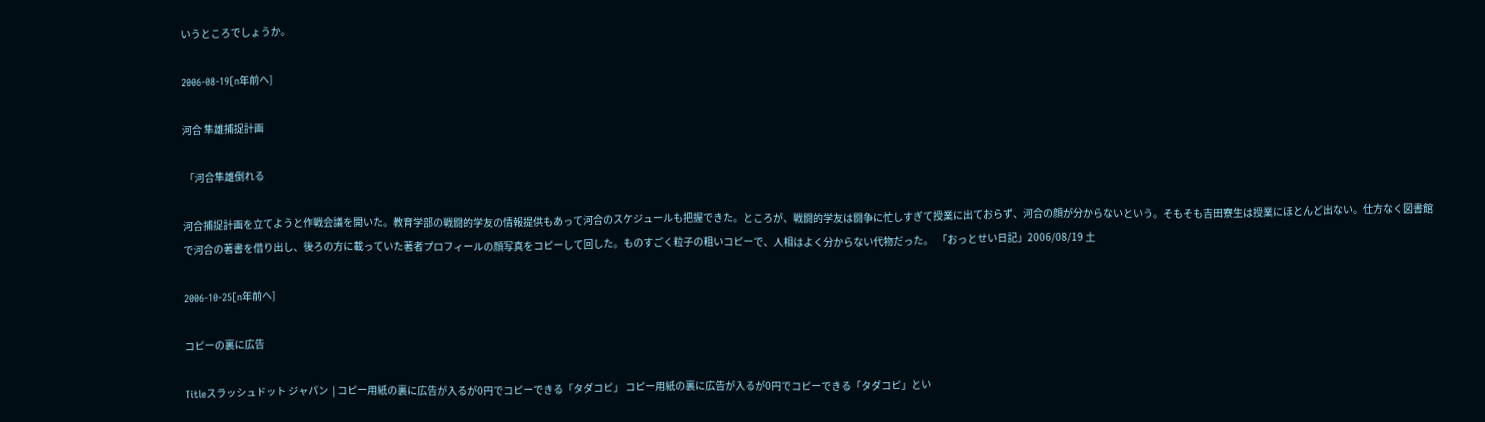いうところでしょうか。

2006-08-19[n年前へ]

河合 隼雄捕捉計画

 「河合隼雄倒れる

河合捕捉計画を立てようと作戦会議を開いた。教育学部の戦闘的学友の情報提供もあって河合のスケジュールも把握できた。ところが、戦闘的学友は闘争に忙しすぎて授業に出ておらず、河合の顔が分からないという。そもそも吉田寮生は授業にほとんど出ない。仕方なく図書館で河合の著書を借り出し、後ろの方に載っていた著者プロフィールの顔写真をコピーして回した。ものすごく粒子の粗いコピーで、人相はよく分からない代物だった。  「おっとせい日記」2006/08/19 土

2006-10-25[n年前へ]

コピーの裏に広告

Titleスラッシュドット ジャパン  | コピー用紙の裏に広告が入るが0円でコピーできる「タダコピ」 コピー用紙の裏に広告が入るが0円でコピーできる「タダコピ」とい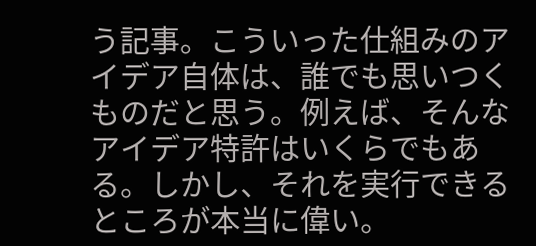う記事。こういった仕組みのアイデア自体は、誰でも思いつくものだと思う。例えば、そんなアイデア特許はいくらでもある。しかし、それを実行できるところが本当に偉い。